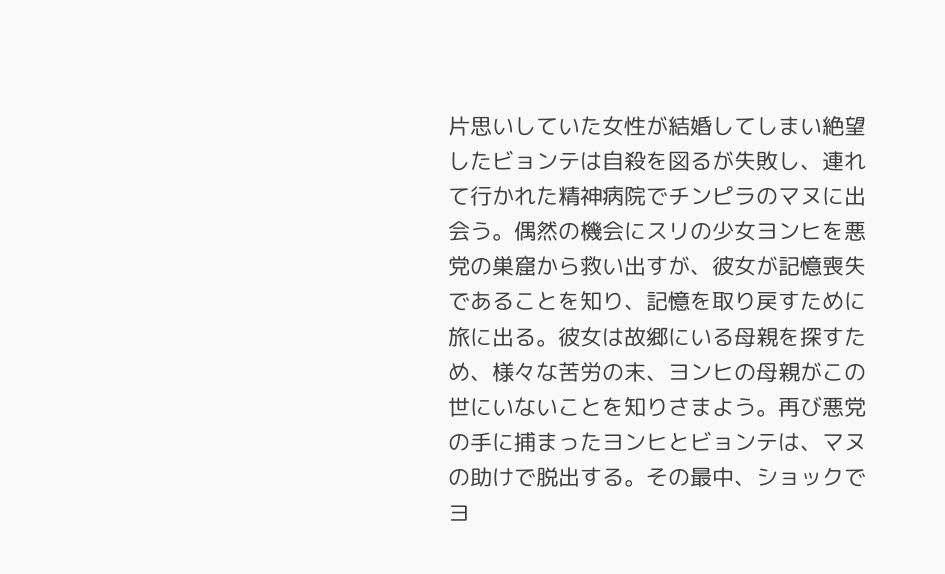片思いしていた女性が結婚してしまい絶望したビョンテは自殺を図るが失敗し、連れて行かれた精神病院でチンピラのマヌに出会う。偶然の機会にスリの少女ヨンヒを悪党の巣窟から救い出すが、彼女が記憶喪失であることを知り、記憶を取り戻すために旅に出る。彼女は故郷にいる母親を探すため、様々な苦労の末、ヨンヒの母親がこの世にいないことを知りさまよう。再び悪党の手に捕まったヨンヒとビョンテは、マヌの助けで脱出する。その最中、ショックでヨ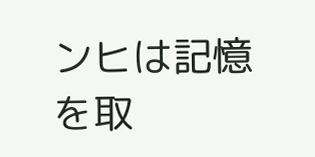ンヒは記憶を取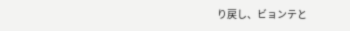り戻し、ビョンテと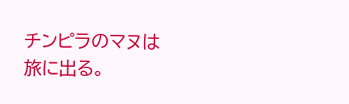チンピラのマヌは旅に出る。